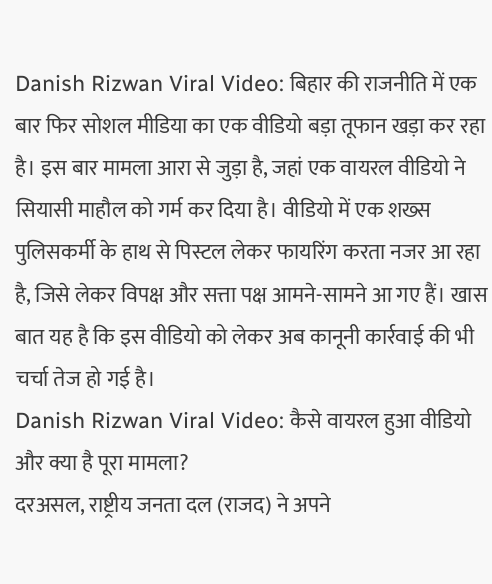Danish Rizwan Viral Video: बिहार की राजनीति में एक बार फिर सोशल मीडिया का एक वीडियो बड़ा तूफान खड़ा कर रहा है। इस बार मामला आरा से जुड़ा है, जहां एक वायरल वीडियो ने सियासी माहौल को गर्म कर दिया है। वीडियो में एक शख्स पुलिसकर्मी के हाथ से पिस्टल लेकर फायरिंग करता नजर आ रहा है, जिसे लेकर विपक्ष और सत्ता पक्ष आमने-सामने आ गए हैं। खास बात यह है कि इस वीडियो को लेकर अब कानूनी कार्रवाई की भी चर्चा तेज हो गई है।
Danish Rizwan Viral Video: कैसे वायरल हुआ वीडियो और क्या है पूरा मामला?
दरअसल, राष्ट्रीय जनता दल (राजद) ने अपने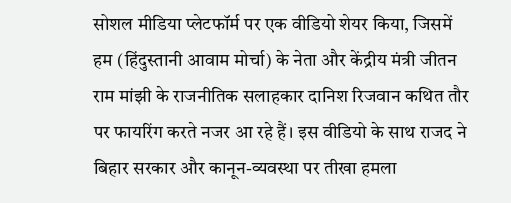सोशल मीडिया प्लेटफॉर्म पर एक वीडियो शेयर किया, जिसमें हम (हिंदुस्तानी आवाम मोर्चा) के नेता और केंद्रीय मंत्री जीतन राम मांझी के राजनीतिक सलाहकार दानिश रिजवान कथित तौर पर फायरिंग करते नजर आ रहे हैं। इस वीडियो के साथ राजद ने बिहार सरकार और कानून-व्यवस्था पर तीखा हमला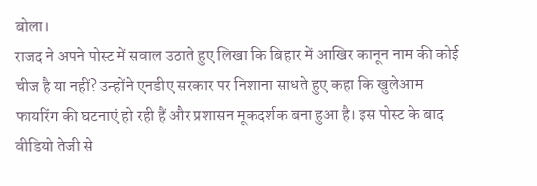बोला।
राजद ने अपने पोस्ट में सवाल उठाते हुए लिखा कि बिहार में आखिर कानून नाम की कोई चीज है या नहीं? उन्होंने एनडीए सरकार पर निशाना साधते हुए कहा कि खुलेआम फायरिंग की घटनाएं हो रही हैं और प्रशासन मूकदर्शक बना हुआ है। इस पोस्ट के बाद वीडियो तेजी से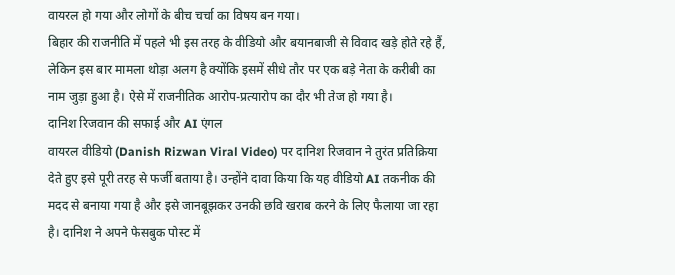वायरल हो गया और लोगों के बीच चर्चा का विषय बन गया।
बिहार की राजनीति में पहले भी इस तरह के वीडियो और बयानबाजी से विवाद खड़े होते रहे हैं, लेकिन इस बार मामला थोड़ा अलग है क्योंकि इसमें सीधे तौर पर एक बड़े नेता के करीबी का नाम जुड़ा हुआ है। ऐसे में राजनीतिक आरोप-प्रत्यारोप का दौर भी तेज हो गया है।
दानिश रिजवान की सफाई और AI एंगल
वायरल वीडियो (Danish Rizwan Viral Video) पर दानिश रिजवान ने तुरंत प्रतिक्रिया देते हुए इसे पूरी तरह से फर्जी बताया है। उन्होंने दावा किया कि यह वीडियो AI तकनीक की मदद से बनाया गया है और इसे जानबूझकर उनकी छवि खराब करने के लिए फैलाया जा रहा है। दानिश ने अपने फेसबुक पोस्ट में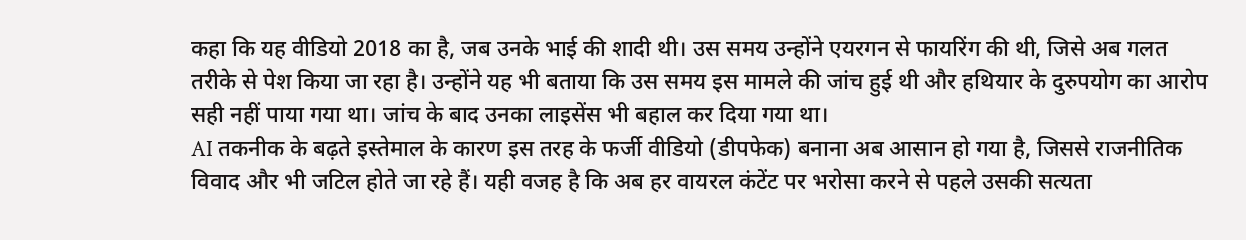कहा कि यह वीडियो 2018 का है, जब उनके भाई की शादी थी। उस समय उन्होंने एयरगन से फायरिंग की थी, जिसे अब गलत तरीके से पेश किया जा रहा है। उन्होंने यह भी बताया कि उस समय इस मामले की जांच हुई थी और हथियार के दुरुपयोग का आरोप सही नहीं पाया गया था। जांच के बाद उनका लाइसेंस भी बहाल कर दिया गया था।
AI तकनीक के बढ़ते इस्तेमाल के कारण इस तरह के फर्जी वीडियो (डीपफेक) बनाना अब आसान हो गया है, जिससे राजनीतिक विवाद और भी जटिल होते जा रहे हैं। यही वजह है कि अब हर वायरल कंटेंट पर भरोसा करने से पहले उसकी सत्यता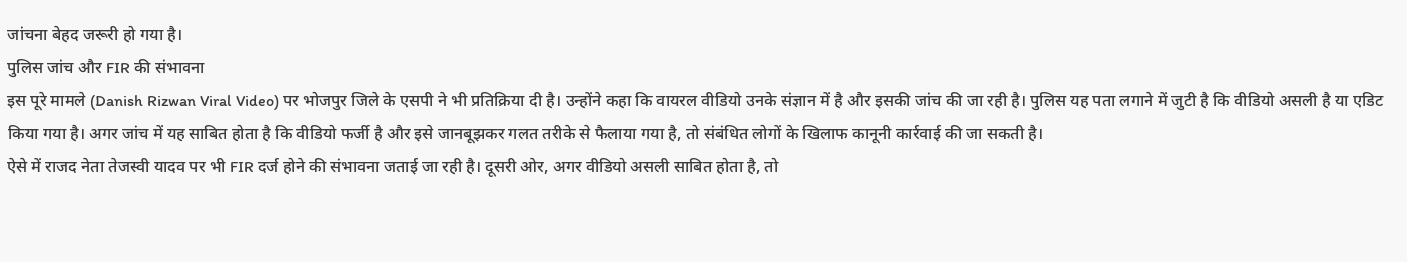जांचना बेहद जरूरी हो गया है।
पुलिस जांच और FIR की संभावना
इस पूरे मामले (Danish Rizwan Viral Video) पर भोजपुर जिले के एसपी ने भी प्रतिक्रिया दी है। उन्होंने कहा कि वायरल वीडियो उनके संज्ञान में है और इसकी जांच की जा रही है। पुलिस यह पता लगाने में जुटी है कि वीडियो असली है या एडिट किया गया है। अगर जांच में यह साबित होता है कि वीडियो फर्जी है और इसे जानबूझकर गलत तरीके से फैलाया गया है, तो संबंधित लोगों के खिलाफ कानूनी कार्रवाई की जा सकती है।
ऐसे में राजद नेता तेजस्वी यादव पर भी FIR दर्ज होने की संभावना जताई जा रही है। दूसरी ओर, अगर वीडियो असली साबित होता है, तो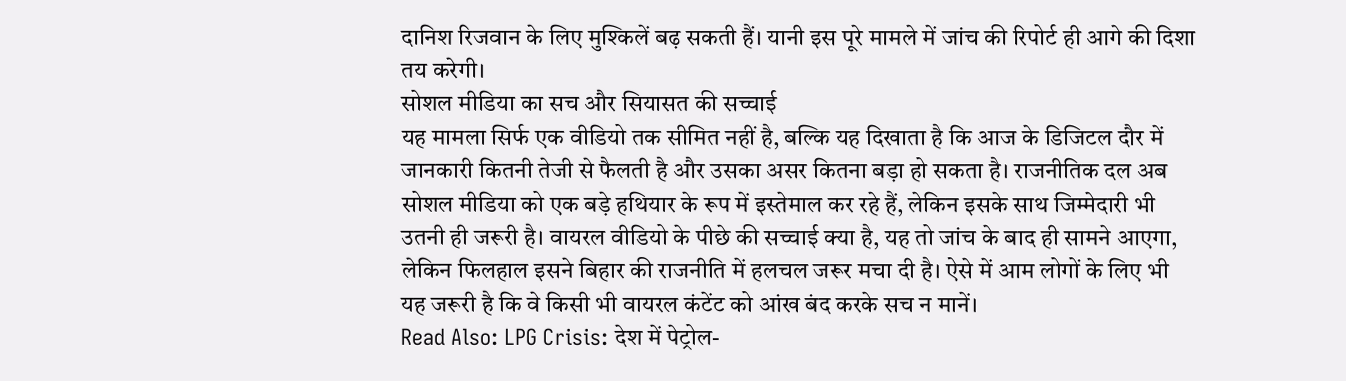दानिश रिजवान के लिए मुश्किलें बढ़ सकती हैं। यानी इस पूरे मामले में जांच की रिपोर्ट ही आगे की दिशा तय करेगी।
सोशल मीडिया का सच और सियासत की सच्चाई
यह मामला सिर्फ एक वीडियो तक सीमित नहीं है, बल्कि यह दिखाता है कि आज के डिजिटल दौर में जानकारी कितनी तेजी से फैलती है और उसका असर कितना बड़ा हो सकता है। राजनीतिक दल अब सोशल मीडिया को एक बड़े हथियार के रूप में इस्तेमाल कर रहे हैं, लेकिन इसके साथ जिम्मेदारी भी उतनी ही जरूरी है। वायरल वीडियो के पीछे की सच्चाई क्या है, यह तो जांच के बाद ही सामने आएगा, लेकिन फिलहाल इसने बिहार की राजनीति में हलचल जरूर मचा दी है। ऐसे में आम लोगों के लिए भी यह जरूरी है कि वे किसी भी वायरल कंटेंट को आंख बंद करके सच न मानें।
Read Also: LPG Crisis: देश में पेट्रोल-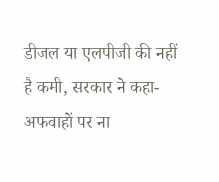डीजल या एलपीजी की नहीं है कमी, सरकार ने कहा- अफवाहों पर ना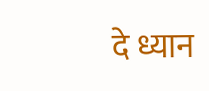दे ध्यान